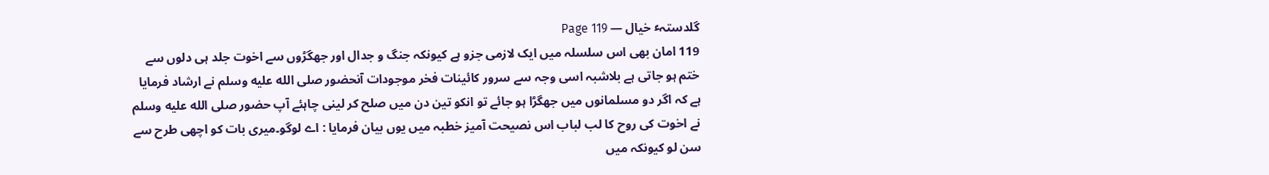گلدستہٴ خیال — Page 119
119 امان بھی اس سلسلہ میں ایک لازمی جزو ہے کیونکہ جنگ و جدال اور جھگڑوں سے اخوت جلد ہی دلوں سے ختم ہو جاتی ہے بلاشبہ اسی وجہ سے سرور کائینات فخر موجودات آنحضور صلى الله عليه وسلم نے ارشاد فرمایا ہے کہ اگر دو مسلمانوں میں جھگڑا ہو جائے تو انکو تین دن میں صلح کر لینی چاہئے آپ حضور صلى الله عليه وسلم نے اخوت کی روح کا لب لباب اس نصیحت آمیز خطبہ میں یوں بیان فرمایا : اے لوگو۔میری بات کو اچھی طرح سے سن لو کیونکہ میں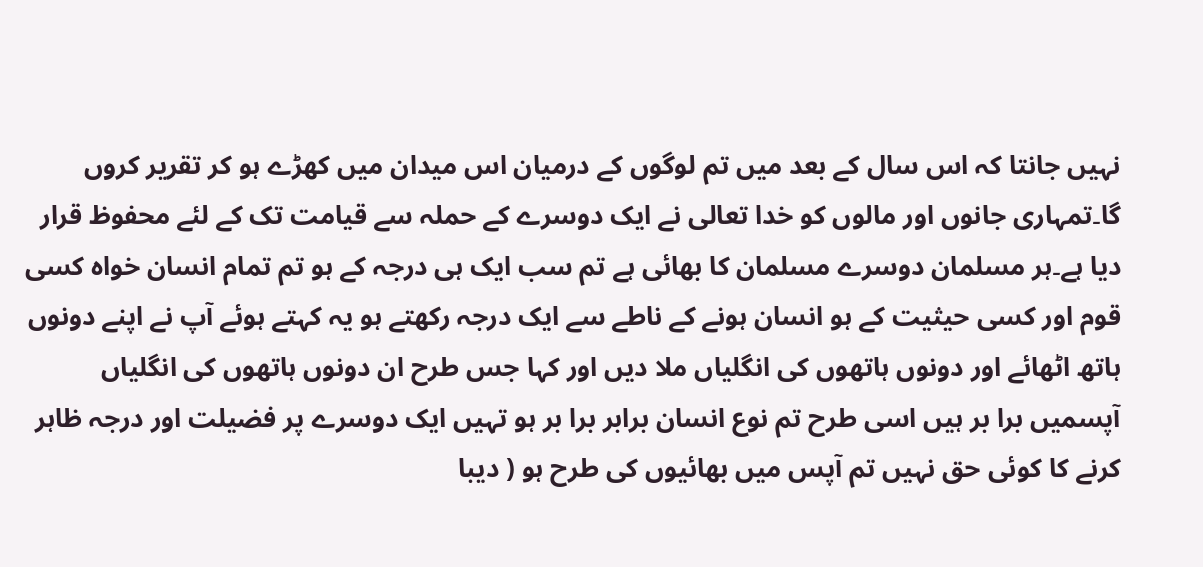نہیں جانتا کہ اس سال کے بعد میں تم لوگوں کے درمیان اس میدان میں کھڑے ہو کر تقریر کروں گا۔تمہاری جانوں اور مالوں کو خدا تعالی نے ایک دوسرے کے حملہ سے قیامت تک کے لئے محفوظ قرار دیا ہے۔ہر مسلمان دوسرے مسلمان کا بھائی ہے تم سب ایک ہی درجہ کے ہو تم تمام انسان خواہ کسی قوم اور کسی حیثیت کے ہو انسان ہونے کے ناطے سے ایک درجہ رکھتے ہو یہ کہتے ہوئے آپ نے اپنے دونوں ہاتھ اٹھائے اور دونوں ہاتھوں کی انگلیاں ملا دیں اور کہا جس طرح ان دونوں ہاتھوں کی انگلیاں آپسمیں برا بر ہیں اسی طرح تم نوع انسان برابر برا بر ہو تہیں ایک دوسرے پر فضیلت اور درجہ ظاہر کرنے کا کوئی حق نہیں تم آپس میں بھائیوں کی طرح ہو ( دیبا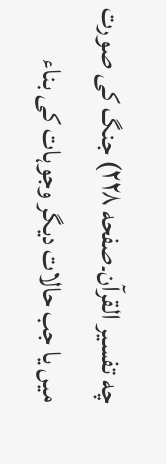چه تفسیر القرآن۔صفحه ۲۲۸) جنگ کی صورت میں یا جب حالات دیگر وجوہات کی بناء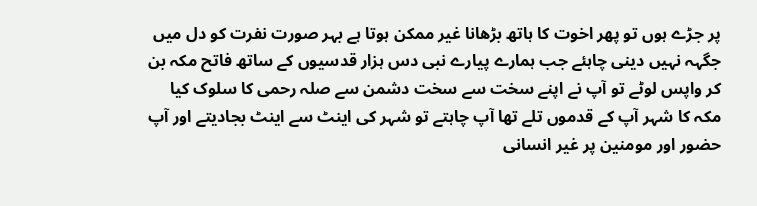پر جڑے ہوں تو پھر اخوت کا ہاتھ بڑھانا غیر ممکن ہوتا ہے بہر صورت نفرت کو دل میں جگہہ نہیں دینی چاہئے جب ہمارے پیارے نبی دس ہزار قدسیوں کے ساتھ فاتح مکہ بن کر واپس لوٹے تو آپ نے اپنے سخت سے سخت دشمن سے صلہ رحمی کا سلوک کیا مکہ کا شہر آپ کے قدموں تلے تھا آپ چاہتے تو شہر کی اینٹ سے اینٹ بجادیتے اور آپ حضور اور مومنین پر غیر انسانی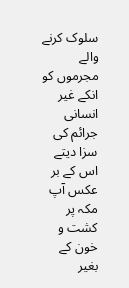سلوک کرنے والے مجرموں کو انکے غیر انسانی جرائم کی سزا دیتے اس کے بر عکس آپ مکہ پر کشت و خون کے بغیر